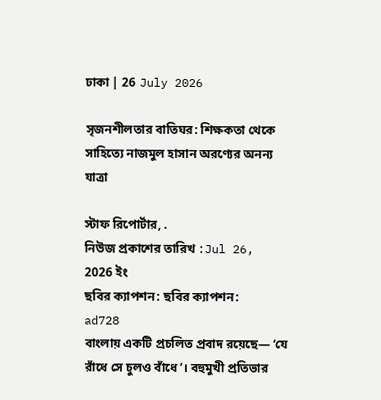ঢাকা | 26 July 2026

সৃজনশীলতার বাতিঘর: শিক্ষকতা থেকে সাহিত্যে নাজমুল হাসান অরণ্যের অনন্য যাত্রা

স্টাফ রিপোর্টার, .
নিউজ প্রকাশের তারিখ :Jul 26, 2026 ইং
ছবির ক্যাপশন: ছবির ক্যাপশন:
ad728
বাংলায় একটি প্রচলিত প্রবাদ রয়েছে— ‘যে রাঁধে সে চুলও বাঁধে’। বহুমুখী প্রতিভার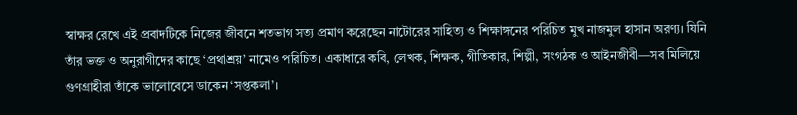স্বাক্ষর রেখে এই প্রবাদটিকে নিজের জীবনে শতভাগ সত্য প্রমাণ করেছেন নাটোরের সাহিত্য ও শিক্ষাঙ্গনের পরিচিত মুখ নাজমুল হাসান অরণ্য। যিনি তাঁর ভক্ত ও অনুরাগীদের কাছে ‘প্রথাশ্রয়’ নামেও পরিচিত। একাধারে কবি, লেখক, শিক্ষক, গীতিকার, শিল্পী, সংগঠক ও আইনজীবী—সব মিলিয়ে গুণগ্রাহীরা তাঁকে ভালোবেসে ডাকেন ‘সপ্তকলা’।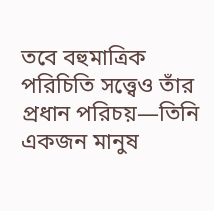তবে বহুমাত্রিক পরিচিতি সত্ত্বেও তাঁর প্রধান পরিচয়—তিনি একজন মানুষ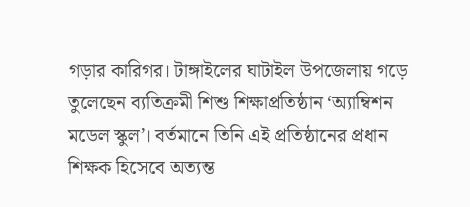গড়ার কারিগর। টাঙ্গাইলের ঘাটাইল উপজেলায় গড়ে তুলেছেন ব্যতিক্রমী শিশু শিক্ষাপ্রতিষ্ঠান ‘অ্যাম্বিশন মডেল স্কুল’। বর্তমানে তিনি এই প্রতিষ্ঠানের প্রধান শিক্ষক হিসেবে অত্যন্ত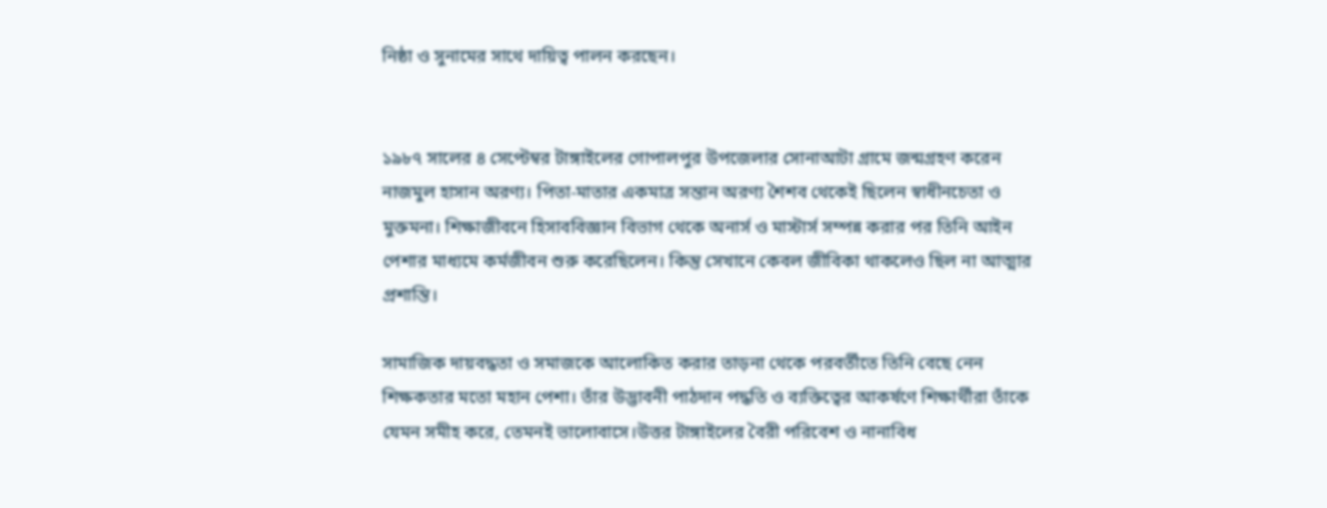নিষ্ঠা ও সুনামের সাথে দায়িত্ব পালন করছেন।


১৯৮৭ সালের ৪ সেপ্টেম্বর টাঙ্গাইলের গোপালপুর উপজেলার সোনাআটা গ্রামে জন্মগ্রহণ করেন নাজমুল হাসান অরণ্য। পিতা-মাতার একমাত্র সন্তান অরণ্য শৈশব থেকেই ছিলেন স্বাধীনচেতা ও মুক্তমনা। শিক্ষাজীবনে হিসাববিজ্ঞান বিভাগ থেকে অনার্স ও মাস্টার্স সম্পন্ন করার পর তিনি আইন পেশার মাধ্যমে কর্মজীবন শুরু করেছিলেন। কিন্তু সেখানে কেবল জীবিকা থাকলেও ছিল না আত্মার প্রশান্তি।

সামাজিক দায়বদ্ধতা ও সমাজকে আলোকিত করার তাড়না থেকে পরবর্তীতে তিনি বেছে নেন শিক্ষকতার মতো মহান পেশা। তাঁর উদ্ভাবনী পাঠদান পদ্ধতি ও ব্যক্তিত্বের আকর্ষণে শিক্ষার্থীরা তাঁকে যেমন সমীহ করে, তেমনই ভালোবাসে।উত্তর টাঙ্গাইলের বৈরী পরিবেশ ও নানাবিধ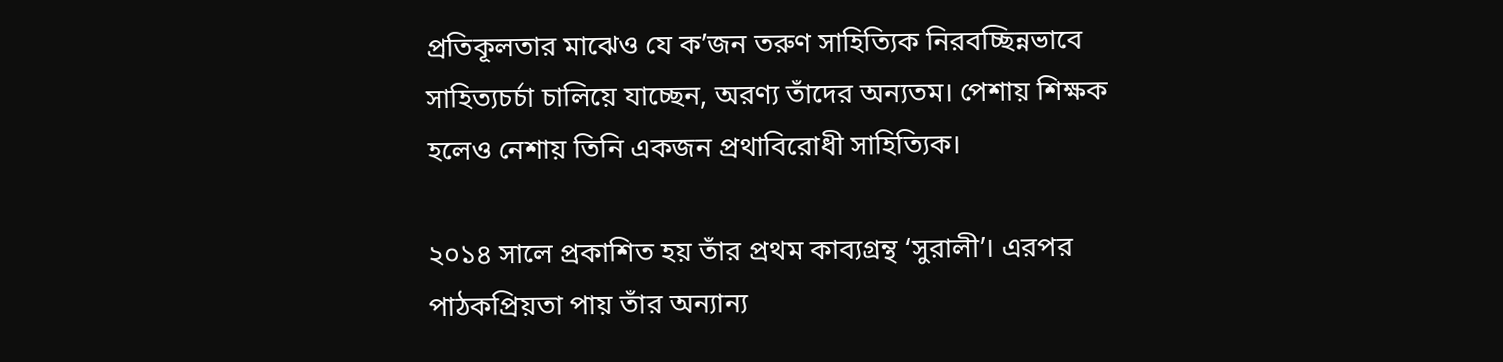প্রতিকূলতার মাঝেও যে ক’জন তরুণ সাহিত্যিক নিরবচ্ছিন্নভাবে সাহিত্যচর্চা চালিয়ে যাচ্ছেন, অরণ্য তাঁদের অন্যতম। পেশায় শিক্ষক হলেও নেশায় তিনি একজন প্রথাবিরোধী সাহিত্যিক।

২০১৪ সালে প্রকাশিত হয় তাঁর প্রথম কাব্যগ্রন্থ ‘সুরালী’। এরপর পাঠকপ্রিয়তা পায় তাঁর অন্যান্য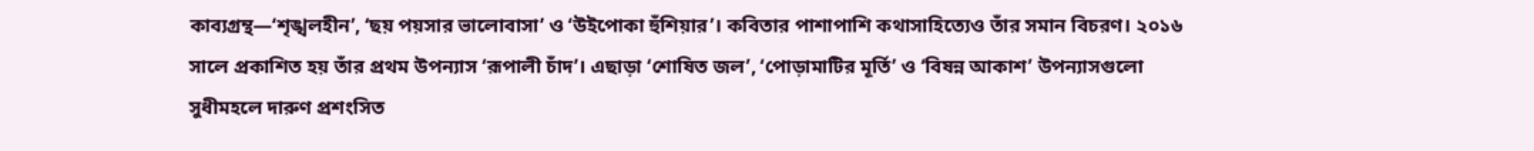কাব্যগ্রন্থ—‘শৃঙ্খলহীন’, ‘ছয় পয়সার ভালোবাসা’ ও ‘উইপোকা হুঁশিয়ার’। কবিতার পাশাপাশি কথাসাহিত্যেও তাঁর সমান বিচরণ। ২০১৬ সালে প্রকাশিত হয় তাঁর প্রথম উপন্যাস ‘রূপালী চাঁদ’। এছাড়া ‘শোষিত জল’, ‘পোড়ামাটির মূর্তি’ ও ‘বিষন্ন আকাশ’ উপন্যাসগুলো সুধীমহলে দারুণ প্রশংসিত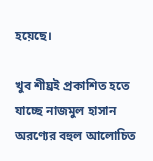হয়েছে।

খুব শীঘ্রই প্রকাশিত হতে যাচ্ছে নাজমুল হাসান অরণ্যের বহুল আলোচিত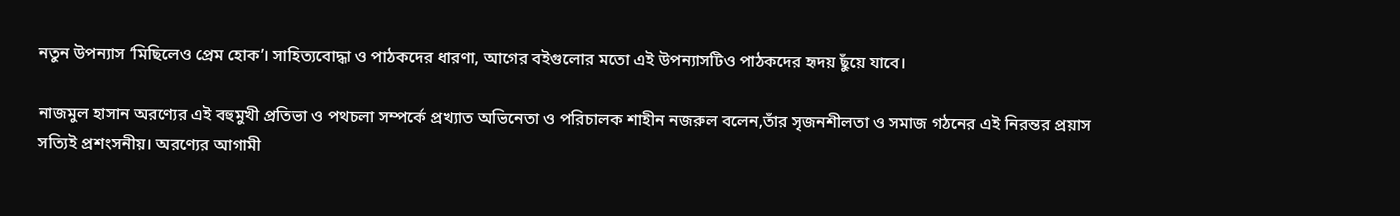নতুন উপন্যাস ‘মিছিলেও প্রেম হোক’। সাহিত্যবোদ্ধা ও পাঠকদের ধারণা, আগের বইগুলোর মতো এই উপন্যাসটিও পাঠকদের হৃদয় ছুঁয়ে যাবে।

নাজমুল হাসান অরণ্যের এই বহুমুখী প্রতিভা ও পথচলা সম্পর্কে প্রখ্যাত অভিনেতা ও পরিচালক শাহীন নজরু‌ল বলেন,তাঁর সৃজনশীলতা ও সমাজ গঠনের এই নিরন্তর প্রয়াস সত্যিই প্রশংসনীয়। অরণ্যের আগামী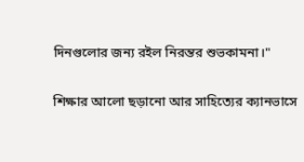দিনগুলোর জন্য রইল নিরন্তর শুভকামনা।"

শিক্ষার আলো ছড়ানো আর সাহিত্যের ক্যানভাসে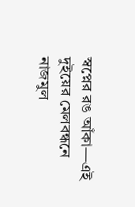স্বপ্নের রঙ আঁকা—এই দুইয়ের মেলবন্ধনে নাজমুল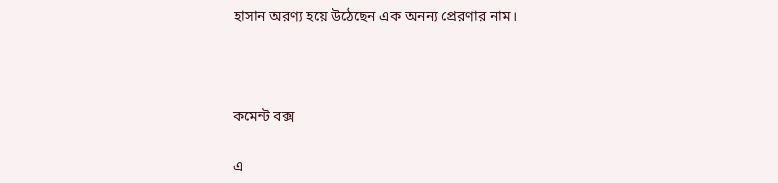হাসান অরণ্য হয়ে উঠেছেন এক অনন্য প্রেরণার নাম।



কমেন্ট বক্স

এ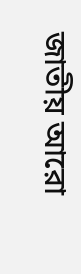জাতীয় আরো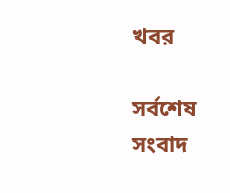খবর

সর্বশেষ সংবাদ